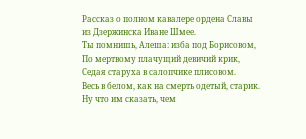Рассказ о полном кавалере ордена Славы из Дзержинска Иване Шмее.
Ты помнишь, Алеша: изба под Борисовом,
По мертвому плачущий девичий крик,
Седая старуха в салопчике плисовом.
Весь в белом, как на смерть одетый, старик.
Ну что им сказать, чем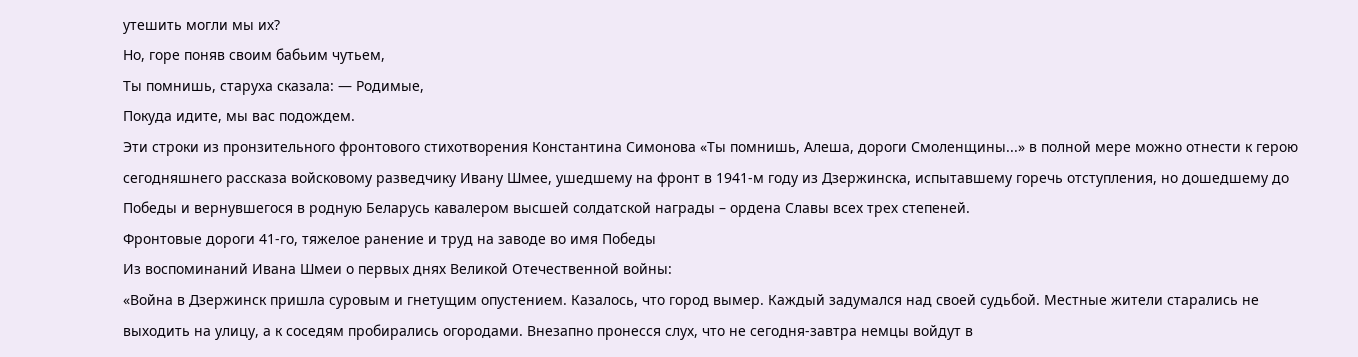утешить могли мы их?
Но, горе поняв своим бабьим чутьем,
Ты помнишь, старуха сказала: — Родимые,
Покуда идите, мы вас подождем.
Эти строки из пронзительного фронтового стихотворения Константина Симонова «Ты помнишь, Алеша, дороги Смоленщины...» в полной мере можно отнести к герою сегодняшнего рассказа войсковому разведчику Ивану Шмее, ушедшему на фронт в 1941-м году из Дзержинска, испытавшему горечь отступления, но дошедшему до Победы и вернувшегося в родную Беларусь кавалером высшей солдатской награды – ордена Славы всех трех степеней.
Фронтовые дороги 41-го, тяжелое ранение и труд на заводе во имя Победы
Из воспоминаний Ивана Шмеи о первых днях Великой Отечественной войны:
«Война в Дзержинск пришла суровым и гнетущим опустением. Казалось, что город вымер. Каждый задумался над своей судьбой. Местные жители старались не выходить на улицу, а к соседям пробирались огородами. Внезапно пронесся слух, что не сегодня-завтра немцы войдут в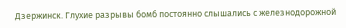Дзержинск. Глухие разрывы бомб постоянно слышались с железнодорожной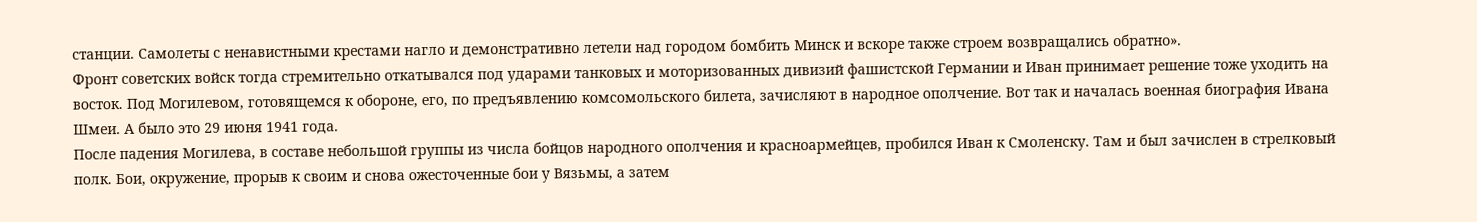станции. Самолеты с ненавистными крестами нагло и демонстративно летели над городом бомбить Минск и вскоре также строем возвращались обратно».
Фронт советских войск тогда стремительно откатывался под ударами танковых и моторизованных дивизий фашистской Германии и Иван принимает решение тоже уходить на восток. Под Могилевом, готовящемся к обороне, его, по предъявлению комсомольского билета, зачисляют в народное ополчение. Вот так и началась военная биография Ивана Шмеи. А было это 29 июня 1941 года.
После падения Могилева, в составе небольшой группы из числа бойцов народного ополчения и красноармейцев, пробился Иван к Смоленску. Там и был зачислен в стрелковый полк. Бои, окружение, прорыв к своим и снова ожесточенные бои у Вязьмы, а затем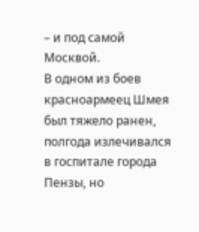– и под самой Москвой.
В одном из боев красноармеец Шмея был тяжело ранен, полгода излечивался в госпитале города Пензы, но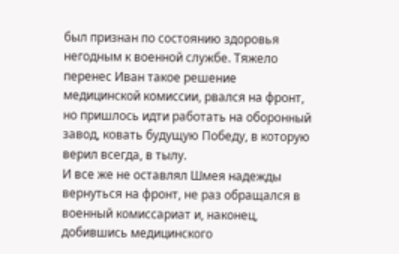был признан по состоянию здоровья негодным к военной службе. Тяжело перенес Иван такое решение медицинской комиссии, рвался на фронт, но пришлось идти работать на оборонный завод, ковать будущую Победу, в которую верил всегда, в тылу.
И все же не оставлял Шмея надежды вернуться на фронт, не раз обращался в военный комиссариат и, наконец, добившись медицинского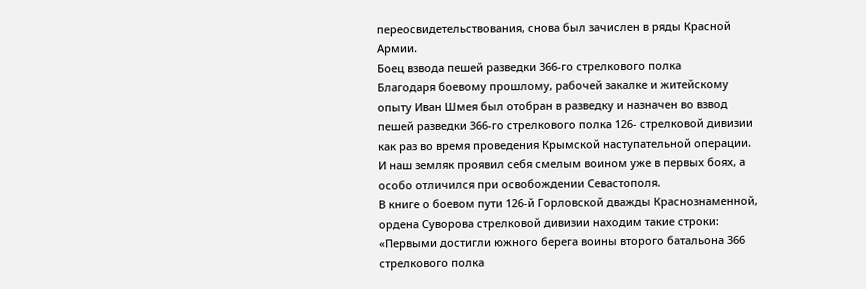переосвидетельствования, снова был зачислен в ряды Красной Армии.
Боец взвода пешей разведки 366-го стрелкового полка
Благодаря боевому прошлому, рабочей закалке и житейскому опыту Иван Шмея был отобран в разведку и назначен во взвод пешей разведки 366-го стрелкового полка 126- стрелковой дивизии как раз во время проведения Крымской наступательной операции. И наш земляк проявил себя смелым воином уже в первых боях, а особо отличился при освобождении Севастополя.
В книге о боевом пути 126-й Горловской дважды Краснознаменной, ордена Суворова стрелковой дивизии находим такие строки:
«Первыми достигли южного берега воины второго батальона 366 стрелкового полка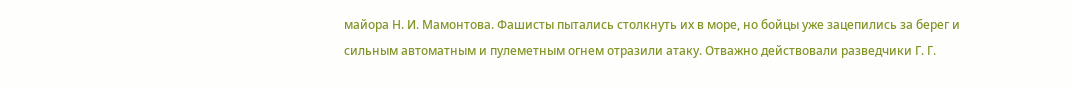майора Н. И. Мамонтова. Фашисты пытались столкнуть их в море, но бойцы уже зацепились за берег и сильным автоматным и пулеметным огнем отразили атаку. Отважно действовали разведчики Г. Г.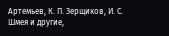Артемьев, К. П. Зерщиков, И. С. Шмея и другие,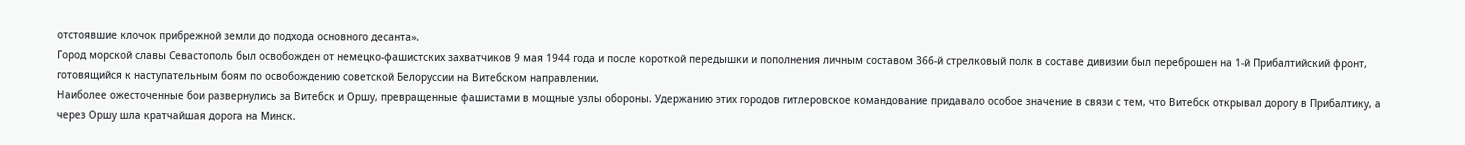отстоявшие клочок прибрежной земли до подхода основного десанта».
Город морской славы Севастополь был освобожден от немецко-фашистских захватчиков 9 мая 1944 года и после короткой передышки и пополнения личным составом 366-й стрелковый полк в составе дивизии был переброшен на 1-й Прибалтийский фронт, готовящийся к наступательным боям по освобождению советской Белоруссии на Витебском направлении.
Наиболее ожесточенные бои развернулись за Витебск и Оршу, превращенные фашистами в мощные узлы обороны. Удержанию этих городов гитлеровское командование придавало особое значение в связи с тем, что Витебск открывал дорогу в Прибалтику, а через Оршу шла кратчайшая дорога на Минск.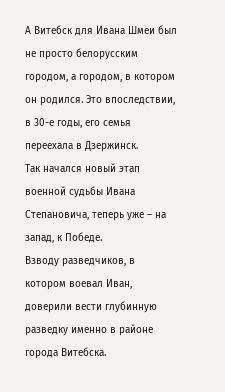А Витебск для Ивана Шмеи был не просто белорусским городом, а городом, в котором он родился. Это впоследствии, в 30-е годы, его семья переехала в Дзержинск.
Так начался новый этап военной судьбы Ивана Степановича, теперь уже – на запад, к Победе.
Взводу разведчиков, в котором воевал Иван, доверили вести глубинную разведку именно в районе города Витебска.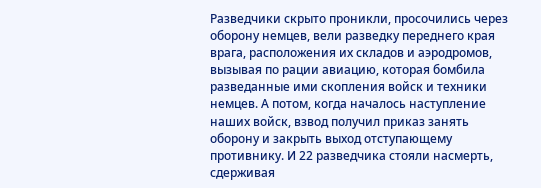Разведчики скрыто проникли, просочились через оборону немцев, вели разведку переднего края врага, расположения их складов и аэродромов, вызывая по рации авиацию, которая бомбила разведанные ими скопления войск и техники немцев. А потом, когда началось наступление наших войск, взвод получил приказ занять оборону и закрыть выход отступающему противнику. И 22 разведчика стояли насмерть, сдерживая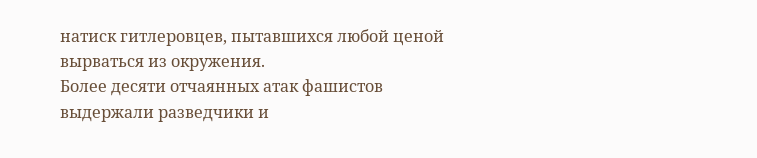натиск гитлеровцев, пытавшихся любой ценой вырваться из окружения.
Более десяти отчаянных атак фашистов выдержали разведчики и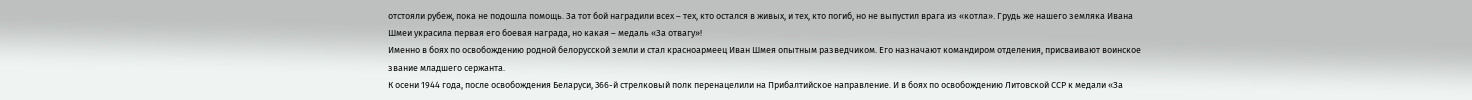отстояли рубеж, пока не подошла помощь. За тот бой наградили всех – тех, кто остался в живых, и тех, кто погиб, но не выпустил врага из «котла». Грудь же нашего земляка Ивана Шмеи украсила первая его боевая награда, но какая – медаль «За отвагу»!
Именно в боях по освобождению родной белорусской земли и стал красноармеец Иван Шмея опытным разведчиком. Его назначают командиром отделения, присваивают воинское звание младшего сержанта.
К осени 1944 года, после освобождения Беларуси, 366-й стрелковый полк перенацелили на Прибалтийское направление. И в боях по освобождению Литовской ССР к медали «За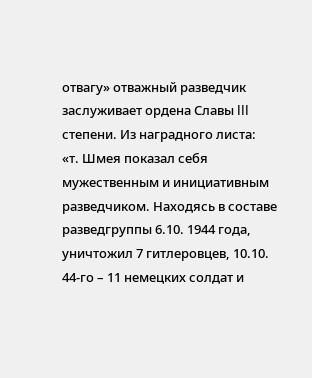отвагу» отважный разведчик заслуживает ордена Славы III степени. Из наградного листа:
«т. Шмея показал себя мужественным и инициативным разведчиком. Находясь в составе разведгруппы 6.10. 1944 года, уничтожил 7 гитлеровцев, 10.10. 44-го – 11 немецких солдат и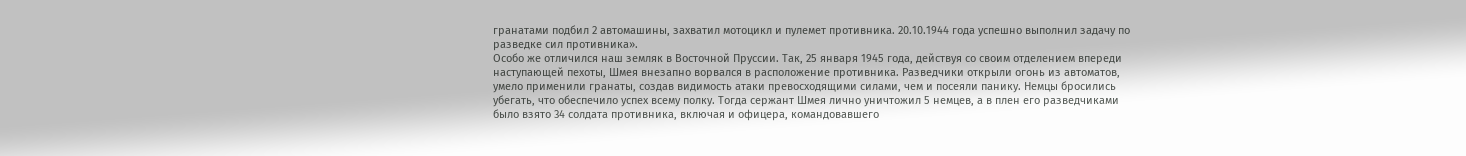гранатами подбил 2 автомашины, захватил мотоцикл и пулемет противника. 20.10.1944 года успешно выполнил задачу по разведке сил противника».
Особо же отличился наш земляк в Восточной Пруссии. Так, 25 января 1945 года, действуя со своим отделением впереди наступающей пехоты, Шмея внезапно ворвался в расположение противника. Разведчики открыли огонь из автоматов, умело применили гранаты, создав видимость атаки превосходящими силами, чем и посеяли панику. Немцы бросились убегать, что обеспечило успех всему полку. Тогда сержант Шмея лично уничтожил 5 немцев, а в плен его разведчиками было взято 34 солдата противника, включая и офицера, командовавшего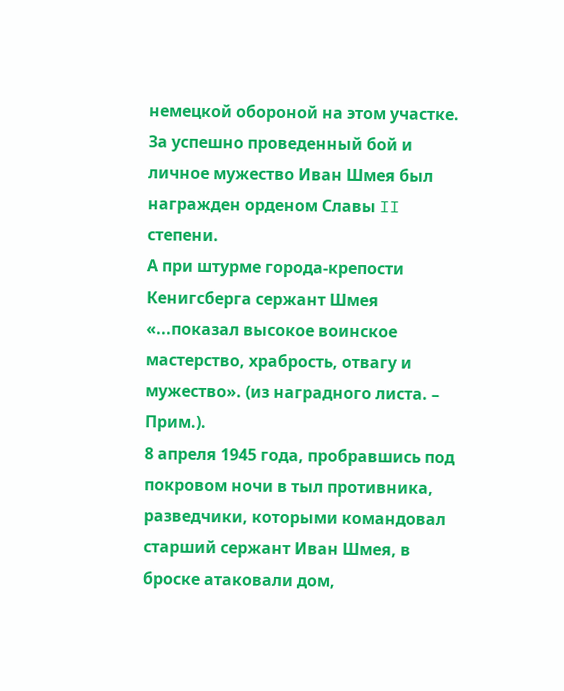немецкой обороной на этом участке.
За успешно проведенный бой и личное мужество Иван Шмея был награжден орденом Славы II степени.
А при штурме города-крепости Кенигсберга сержант Шмея «...показал высокое воинское мастерство, храбрость, отвагу и мужество». (из наградного листа. – Прим.).
8 апреля 1945 года, пробравшись под покровом ночи в тыл противника, разведчики, которыми командовал старший сержант Иван Шмея, в броске атаковали дом,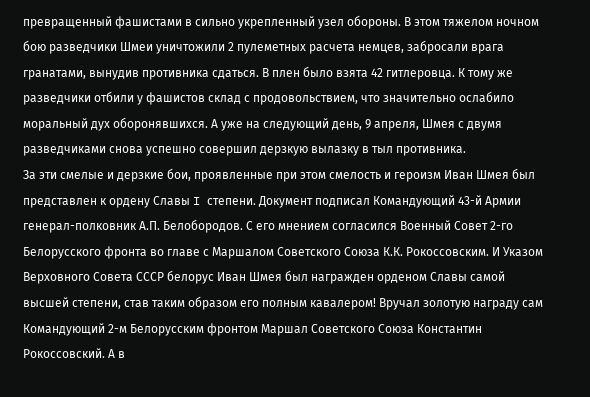превращенный фашистами в сильно укрепленный узел обороны. В этом тяжелом ночном бою разведчики Шмеи уничтожили 2 пулеметных расчета немцев, забросали врага гранатами, вынудив противника сдаться. В плен было взята 42 гитлеровца. К тому же разведчики отбили у фашистов склад с продовольствием, что значительно ослабило моральный дух оборонявшихся. А уже на следующий день, 9 апреля, Шмея с двумя разведчиками снова успешно совершил дерзкую вылазку в тыл противника.
За эти смелые и дерзкие бои, проявленные при этом смелость и героизм Иван Шмея был представлен к ордену Славы I степени. Документ подписал Командующий 43-й Армии генерал-полковник А.П. Белобородов. С его мнением согласился Военный Совет 2-го Белорусского фронта во главе с Маршалом Советского Союза К.К. Рокоссовским. И Указом Верховного Совета СССР белорус Иван Шмея был награжден орденом Славы самой высшей степени, став таким образом его полным кавалером! Вручал золотую награду сам Командующий 2-м Белорусским фронтом Маршал Советского Союза Константин Рокоссовский. А в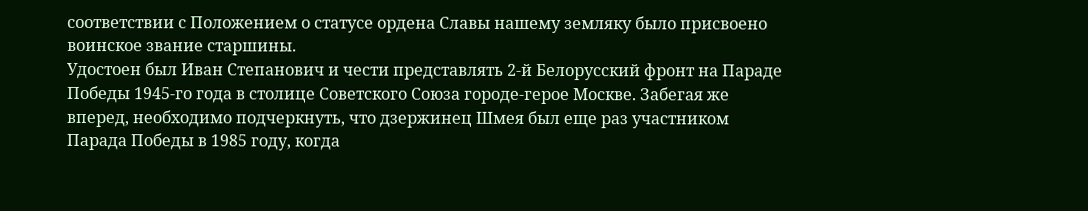соответствии с Положением о статусе ордена Славы нашему земляку было присвоено воинское звание старшины.
Удостоен был Иван Степанович и чести представлять 2-й Белорусский фронт на Параде Победы 1945-го года в столице Советского Союза городе-герое Москве. Забегая же вперед, необходимо подчеркнуть, что дзержинец Шмея был еще раз участником Парада Победы в 1985 году, когда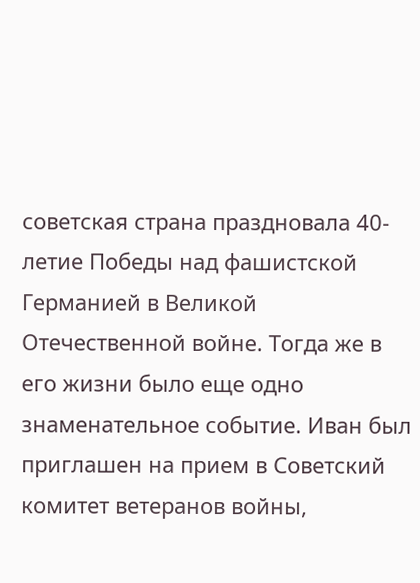советская страна праздновала 40-летие Победы над фашистской Германией в Великой Отечественной войне. Тогда же в его жизни было еще одно знаменательное событие. Иван был приглашен на прием в Советский комитет ветеранов войны,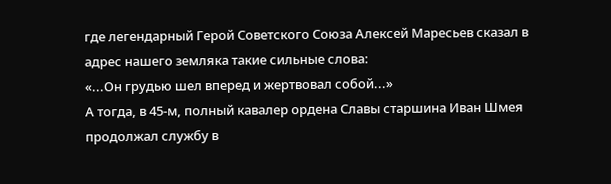где легендарный Герой Советского Союза Алексей Маресьев сказал в адрес нашего земляка такие сильные слова:
«...Он грудью шел вперед и жертвовал собой...»
А тогда, в 45-м, полный кавалер ордена Славы старшина Иван Шмея продолжал службу в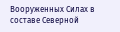Вооруженных Силах в составе Северной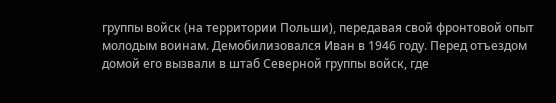группы войск (на территории Польши), передавая свой фронтовой опыт молодым воинам. Демобилизовался Иван в 1946 году. Перед отъездом домой его вызвали в штаб Северной группы войск, где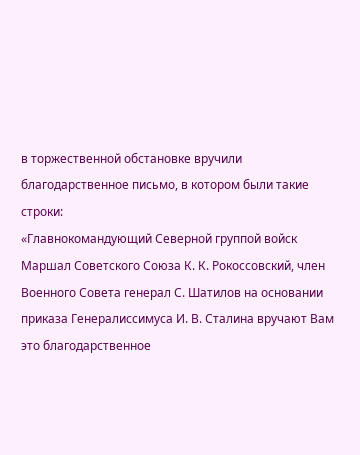в торжественной обстановке вручили благодарственное письмо, в котором были такие строки:
«Главнокомандующий Северной группой войск Маршал Советского Союза К. К. Рокоссовский, член Военного Совета генерал С. Шатилов на основании приказа Генералиссимуса И. В. Сталина вручают Вам это благодарственное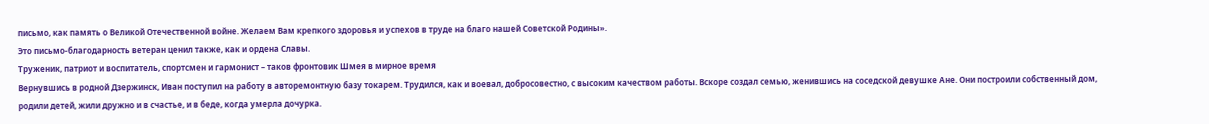письмо, как память о Великой Отечественной войне. Желаем Вам крепкого здоровья и успехов в труде на благо нашей Советской Родины».
Это письмо-благодарность ветеран ценил также, как и ордена Славы.
Труженик, патриот и воспитатель, спортсмен и гармонист – таков фронтовик Шмея в мирное время
Вернувшись в родной Дзержинск, Иван поступил на работу в авторемонтную базу токарем. Трудился, как и воевал, добросовестно, с высоким качеством работы. Вскоре создал семью, женившись на соседской девушке Ане. Они построили собственный дом, родили детей, жили дружно и в счастье, и в беде, когда умерла дочурка.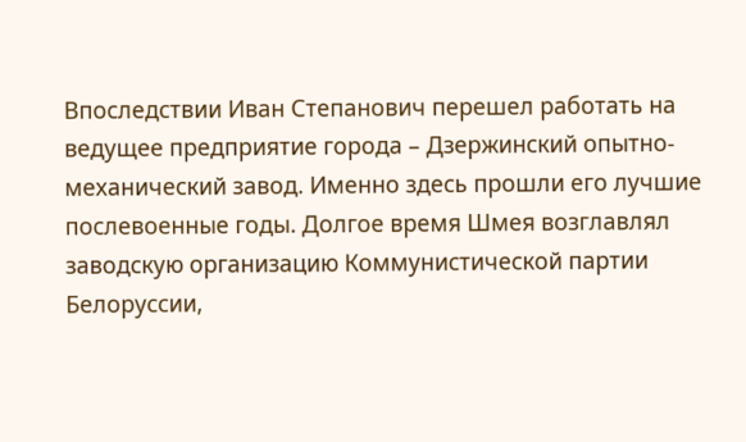Впоследствии Иван Степанович перешел работать на ведущее предприятие города – Дзержинский опытно-механический завод. Именно здесь прошли его лучшие послевоенные годы. Долгое время Шмея возглавлял заводскую организацию Коммунистической партии Белоруссии,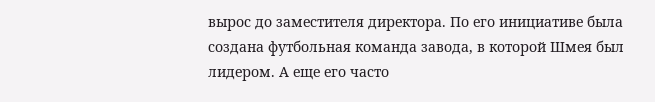вырос до заместителя директора. По его инициативе была создана футбольная команда завода, в которой Шмея был лидером. А еще его часто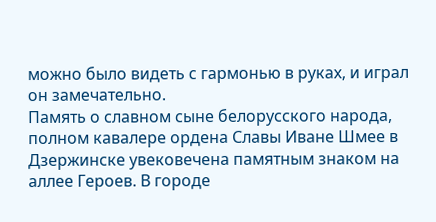можно было видеть с гармонью в руках, и играл он замечательно.
Память о славном сыне белорусского народа, полном кавалере ордена Славы Иване Шмее в Дзержинске увековечена памятным знаком на аллее Героев. В городе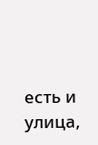есть и улица,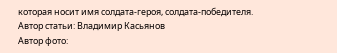которая носит имя солдата-героя, солдата-победителя.
Автор статьи: Владимир Касьянов
Автор фото: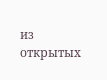из открытых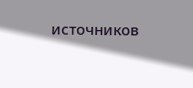источников